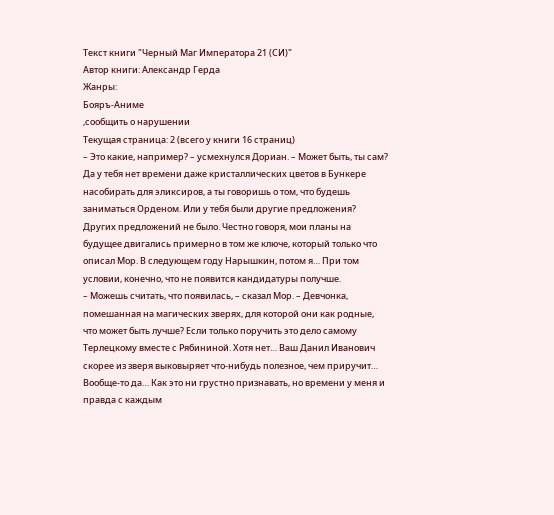Текст книги "Черный Маг Императора 21 (СИ)"
Автор книги: Александр Герда
Жанры:
Бояръ-Аниме
,сообщить о нарушении
Текущая страница: 2 (всего у книги 16 страниц)
– Это какие, например? – усмехнулся Дориан. – Может быть, ты сам? Да у тебя нет времени даже кристаллических цветов в Бункере насобирать для эликсиров, а ты говоришь о том, что будешь заниматься Орденом. Или у тебя были другие предложения?
Других предложений не было. Честно говоря, мои планы на будущее двигались примерно в том же ключе, который только что описал Мор. В следующем году Нарышкин, потом я… При том условии, конечно, что не появится кандидатуры получше.
– Можешь считать, что появилась, – сказал Мор. – Девчонка, помешанная на магических зверях, для которой они как родные, что может быть лучше? Если только поручить это дело самому Терлецкому вместе с Рябининой. Хотя нет… Ваш Данил Иванович скорее из зверя выковыряет что-нибудь полезное, чем приручит…
Вообще-то да… Как это ни грустно признавать, но времени у меня и правда с каждым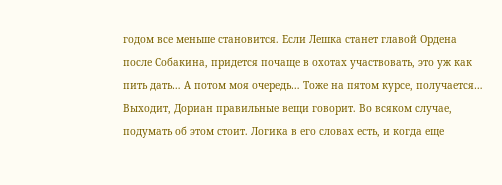годом все меньше становится. Если Лешка станет главой Ордена после Собакина, придется почаще в охотах участвовать, это уж как пить дать… А потом моя очередь… Тоже на пятом курсе, получается…
Выходит, Дориан правильные вещи говорит. Во всяком случае, подумать об этом стоит. Логика в его словах есть, и когда еще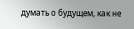думать о будущем, как не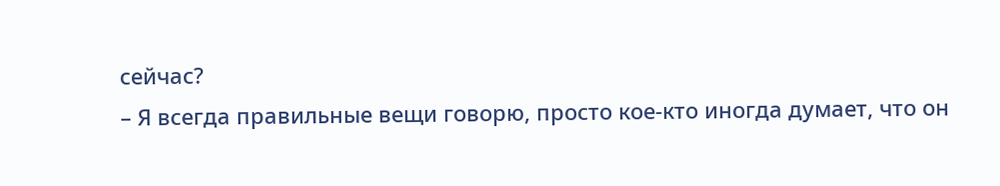сейчас?
– Я всегда правильные вещи говорю, просто кое-кто иногда думает, что он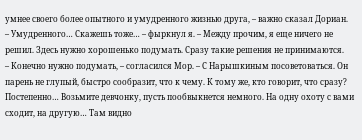умнее своего более опытного и умудренного жизнью друга, – важно сказал Дориан.
– Умудренного… Скажешь тоже… – фыркнул я. – Между прочим, я еще ничего не решил. Здесь нужно хорошенько подумать. Сразу такие решения не принимаются.
– Конечно нужно подумать, – согласился Мор. – С Нарышкиным посоветоваться. Он парень не глупый, быстро сообразит, что к чему. К тому же, кто говорит, что сразу? Постепенно… Возьмите девчонку, пусть пообвыкнется немного. На одну охоту с вами сходит, на другую… Там видно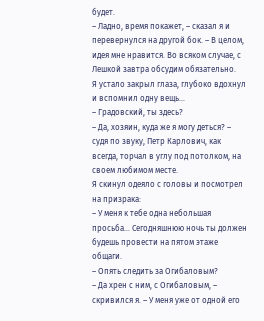будет.
– Ладно, время покажет, – сказал я и перевернулся на другой бок. – В целом, идея мне нравится. Во всяком случае, с Лешкой завтра обсудим обязательно.
Я устало закрыл глаза, глубоко вдохнул и вспомнил одну вещь…
– Градовский, ты здесь?
– Да, хозяин, куда же я могу деться? – судя по звуку, Петр Карлович, как всегда, торчал в углу под потолком, на своем любимом месте.
Я скинул одеяло с головы и посмотрел на призрака:
– У меня к тебе одна небольшая просьба… Сегодняшнюю ночь ты должен будешь провести на пятом этаже общаги.
– Опять следить за Огибаловым?
– Да хрен с ним, с Огибаловым, – скривился я. – У меня уже от одной его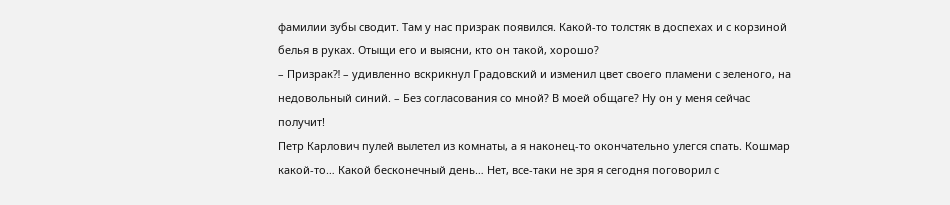фамилии зубы сводит. Там у нас призрак появился. Какой-то толстяк в доспехах и с корзиной белья в руках. Отыщи его и выясни, кто он такой, хорошо?
– Призрак⁈ – удивленно вскрикнул Градовский и изменил цвет своего пламени с зеленого, на недовольный синий. – Без согласования со мной? В моей общаге? Ну он у меня сейчас получит!
Петр Карлович пулей вылетел из комнаты, а я наконец-то окончательно улегся спать. Кошмар какой-то… Какой бесконечный день… Нет, все-таки не зря я сегодня поговорил с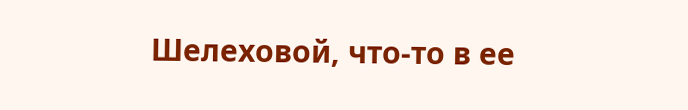Шелеховой, что-то в ее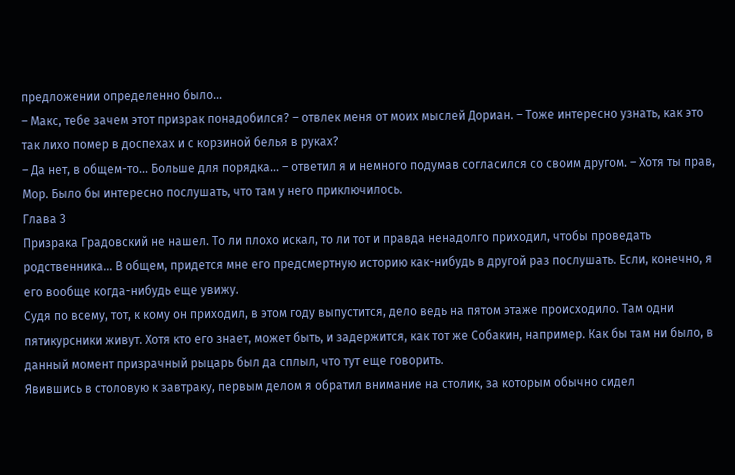предложении определенно было…
– Макс, тебе зачем этот призрак понадобился? – отвлек меня от моих мыслей Дориан. – Тоже интересно узнать, как это так лихо помер в доспехах и с корзиной белья в руках?
– Да нет, в общем-то… Больше для порядка… – ответил я и немного подумав согласился со своим другом. – Хотя ты прав, Мор. Было бы интересно послушать, что там у него приключилось.
Глава 3
Призрака Градовский не нашел. То ли плохо искал, то ли тот и правда ненадолго приходил, чтобы проведать родственника… В общем, придется мне его предсмертную историю как-нибудь в другой раз послушать. Если, конечно, я его вообще когда-нибудь еще увижу.
Судя по всему, тот, к кому он приходил, в этом году выпустится, дело ведь на пятом этаже происходило. Там одни пятикурсники живут. Хотя кто его знает, может быть, и задержится, как тот же Собакин, например. Как бы там ни было, в данный момент призрачный рыцарь был да сплыл, что тут еще говорить.
Явившись в столовую к завтраку, первым делом я обратил внимание на столик, за которым обычно сидел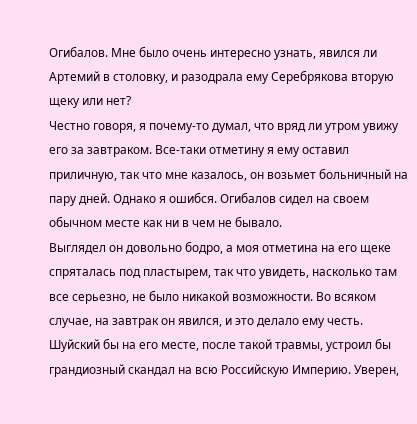Огибалов. Мне было очень интересно узнать, явился ли Артемий в столовку, и разодрала ему Серебрякова вторую щеку или нет?
Честно говоря, я почему-то думал, что вряд ли утром увижу его за завтраком. Все-таки отметину я ему оставил приличную, так что мне казалось, он возьмет больничный на пару дней. Однако я ошибся. Огибалов сидел на своем обычном месте как ни в чем не бывало.
Выглядел он довольно бодро, а моя отметина на его щеке спряталась под пластырем, так что увидеть, насколько там все серьезно, не было никакой возможности. Во всяком случае, на завтрак он явился, и это делало ему честь.
Шуйский бы на его месте, после такой травмы, устроил бы грандиозный скандал на всю Российскую Империю. Уверен,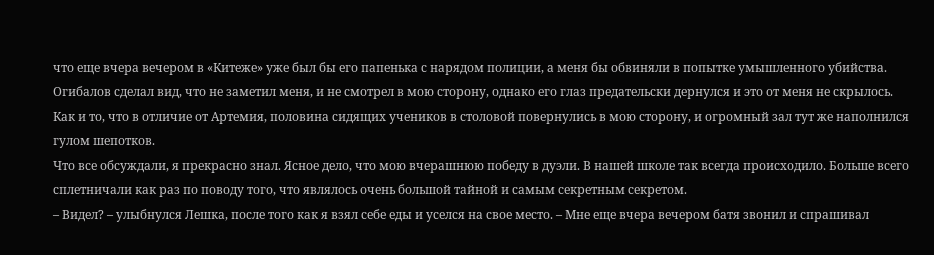что еще вчера вечером в «Китеже» уже был бы его папенька с нарядом полиции, а меня бы обвиняли в попытке умышленного убийства.
Огибалов сделал вид, что не заметил меня, и не смотрел в мою сторону, однако его глаз предательски дернулся и это от меня не скрылось. Как и то, что в отличие от Артемия, половина сидящих учеников в столовой повернулись в мою сторону, и огромный зал тут же наполнился гулом шепотков.
Что все обсуждали, я прекрасно знал. Ясное дело, что мою вчерашнюю победу в дуэли. В нашей школе так всегда происходило. Больше всего сплетничали как раз по поводу того, что являлось очень большой тайной и самым секретным секретом.
– Видел? – улыбнулся Лешка, после того как я взял себе еды и уселся на свое место. – Мне еще вчера вечером батя звонил и спрашивал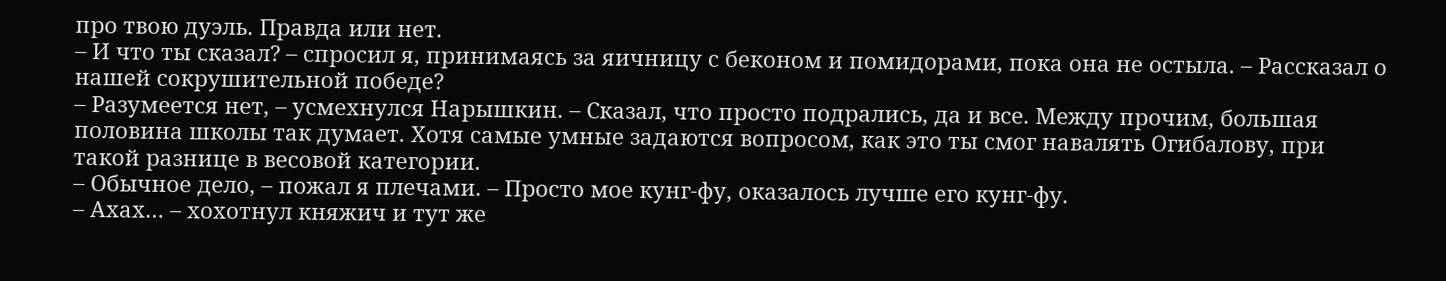про твою дуэль. Правда или нет.
– И что ты сказал? – спросил я, принимаясь за яичницу с беконом и помидорами, пока она не остыла. – Рассказал о нашей сокрушительной победе?
– Разумеется нет, – усмехнулся Нарышкин. – Сказал, что просто подрались, да и все. Между прочим, большая половина школы так думает. Хотя самые умные задаются вопросом, как это ты смог навалять Огибалову, при такой разнице в весовой категории.
– Обычное дело, – пожал я плечами. – Просто мое кунг-фу, оказалось лучше его кунг-фу.
– Ахах… – хохотнул княжич и тут же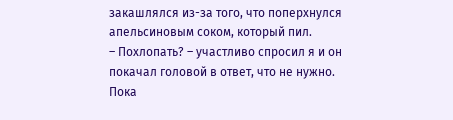закашлялся из-за того, что поперхнулся апельсиновым соком, который пил.
– Похлопать? – участливо спросил я и он покачал головой в ответ, что не нужно.
Пока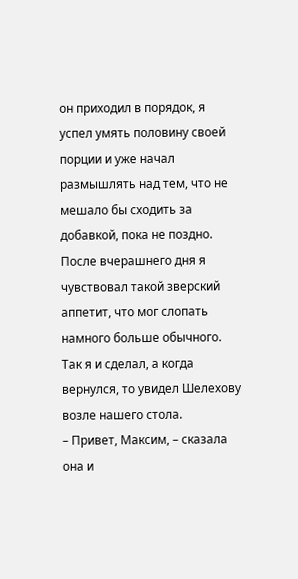он приходил в порядок, я успел умять половину своей порции и уже начал размышлять над тем, что не мешало бы сходить за добавкой, пока не поздно. После вчерашнего дня я чувствовал такой зверский аппетит, что мог слопать намного больше обычного. Так я и сделал, а когда вернулся, то увидел Шелехову возле нашего стола.
– Привет, Максим, – сказала она и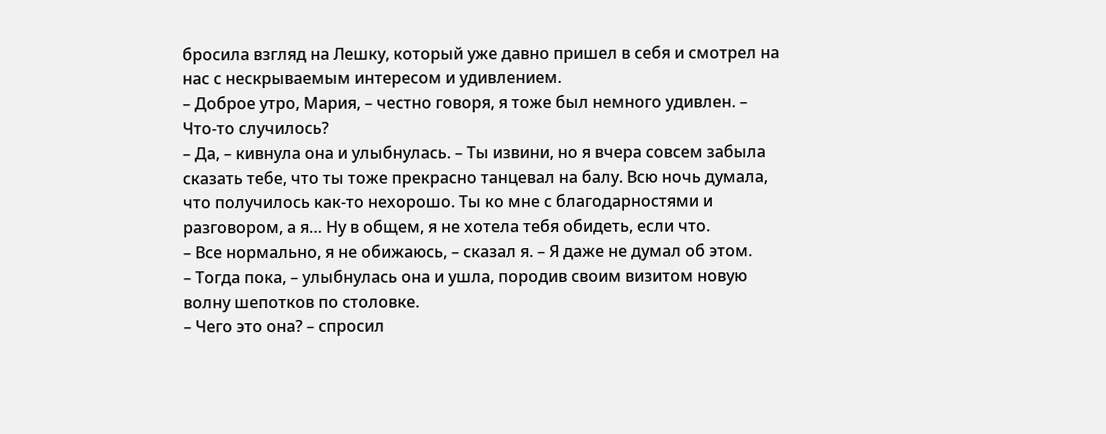бросила взгляд на Лешку, который уже давно пришел в себя и смотрел на нас с нескрываемым интересом и удивлением.
– Доброе утро, Мария, – честно говоря, я тоже был немного удивлен. – Что-то случилось?
– Да, – кивнула она и улыбнулась. – Ты извини, но я вчера совсем забыла сказать тебе, что ты тоже прекрасно танцевал на балу. Всю ночь думала, что получилось как-то нехорошо. Ты ко мне с благодарностями и разговором, а я… Ну в общем, я не хотела тебя обидеть, если что.
– Все нормально, я не обижаюсь, – сказал я. – Я даже не думал об этом.
– Тогда пока, – улыбнулась она и ушла, породив своим визитом новую волну шепотков по столовке.
– Чего это она? – спросил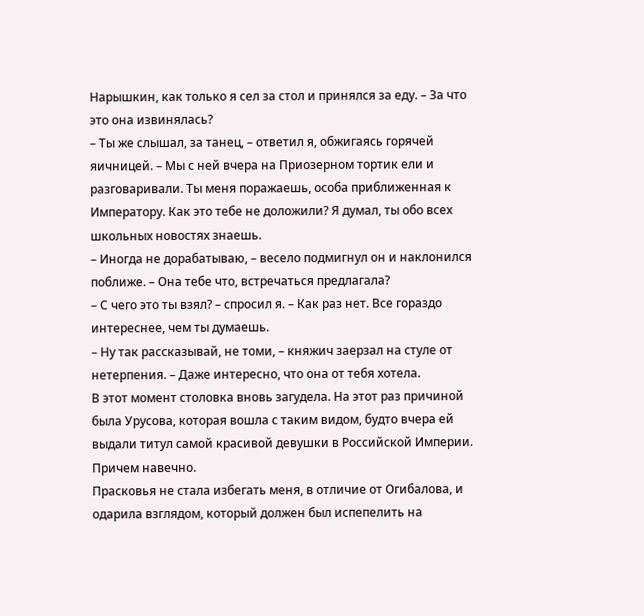Нарышкин, как только я сел за стол и принялся за еду. – За что это она извинялась?
– Ты же слышал, за танец, – ответил я, обжигаясь горячей яичницей. – Мы с ней вчера на Приозерном тортик ели и разговаривали. Ты меня поражаешь, особа приближенная к Императору. Как это тебе не доложили? Я думал, ты обо всех школьных новостях знаешь.
– Иногда не дорабатываю, – весело подмигнул он и наклонился поближе. – Она тебе что, встречаться предлагала?
– С чего это ты взял? – спросил я. – Как раз нет. Все гораздо интереснее, чем ты думаешь.
– Ну так рассказывай, не томи, – княжич заерзал на стуле от нетерпения. – Даже интересно, что она от тебя хотела.
В этот момент столовка вновь загудела. На этот раз причиной была Урусова, которая вошла с таким видом, будто вчера ей выдали титул самой красивой девушки в Российской Империи. Причем навечно.
Прасковья не стала избегать меня, в отличие от Огибалова, и одарила взглядом, который должен был испепелить на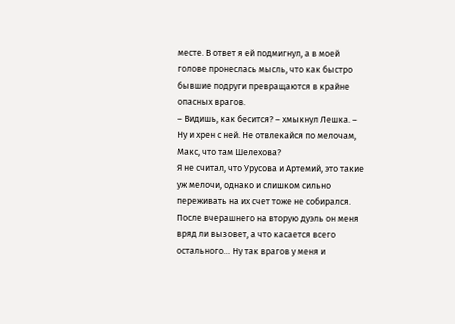месте. В ответ я ей подмигнул, а в моей голове пронеслась мысль, что как быстро бывшие подруги превращаются в крайне опасных врагов.
– Видишь, как бесится? – хмыкнул Лешка. – Ну и хрен с ней. Не отвлекайся по мелочам, Макс, что там Шелехова?
Я не считал, что Урусова и Артемий, это такие уж мелочи, однако и слишком сильно переживать на их счет тоже не собирался. После вчерашнего на вторую дуэль он меня вряд ли вызовет, а что касается всего остального… Ну так врагов у меня и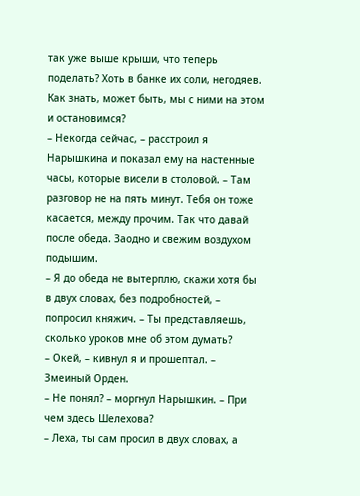так уже выше крыши, что теперь поделать? Хоть в банке их соли, негодяев. Как знать, может быть, мы с ними на этом и остановимся?
– Некогда сейчас, – расстроил я Нарышкина и показал ему на настенные часы, которые висели в столовой. – Там разговор не на пять минут. Тебя он тоже касается, между прочим. Так что давай после обеда. Заодно и свежим воздухом подышим.
– Я до обеда не вытерплю, скажи хотя бы в двух словах, без подробностей, – попросил княжич. – Ты представляешь, сколько уроков мне об этом думать?
– Окей, – кивнул я и прошептал. – Змеиный Орден.
– Не понял? – моргнул Нарышкин. – При чем здесь Шелехова?
– Леха, ты сам просил в двух словах, а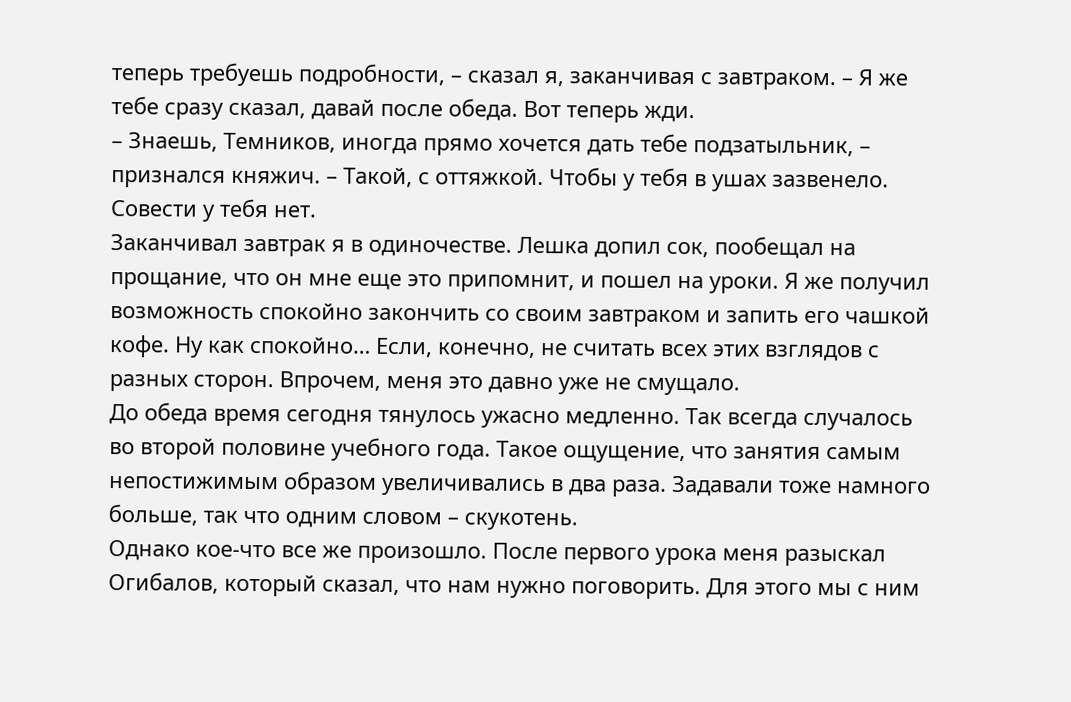теперь требуешь подробности, – сказал я, заканчивая с завтраком. – Я же тебе сразу сказал, давай после обеда. Вот теперь жди.
– Знаешь, Темников, иногда прямо хочется дать тебе подзатыльник, – признался княжич. – Такой, с оттяжкой. Чтобы у тебя в ушах зазвенело. Совести у тебя нет.
Заканчивал завтрак я в одиночестве. Лешка допил сок, пообещал на прощание, что он мне еще это припомнит, и пошел на уроки. Я же получил возможность спокойно закончить со своим завтраком и запить его чашкой кофе. Ну как спокойно… Если, конечно, не считать всех этих взглядов с разных сторон. Впрочем, меня это давно уже не смущало.
До обеда время сегодня тянулось ужасно медленно. Так всегда случалось во второй половине учебного года. Такое ощущение, что занятия самым непостижимым образом увеличивались в два раза. Задавали тоже намного больше, так что одним словом – скукотень.
Однако кое-что все же произошло. После первого урока меня разыскал Огибалов, который сказал, что нам нужно поговорить. Для этого мы с ним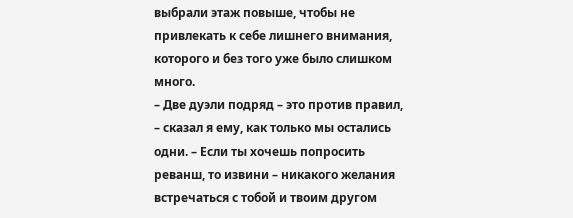выбрали этаж повыше, чтобы не привлекать к себе лишнего внимания, которого и без того уже было слишком много.
– Две дуэли подряд – это против правил, – сказал я ему, как только мы остались одни. – Если ты хочешь попросить реванш, то извини – никакого желания встречаться с тобой и твоим другом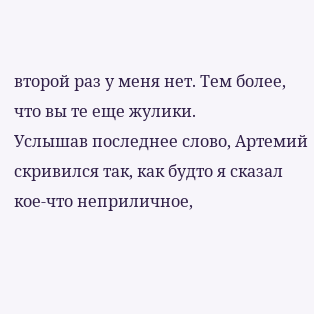второй раз у меня нет. Тем более, что вы те еще жулики.
Услышав последнее слово, Артемий скривился так, как будто я сказал кое-что неприличное,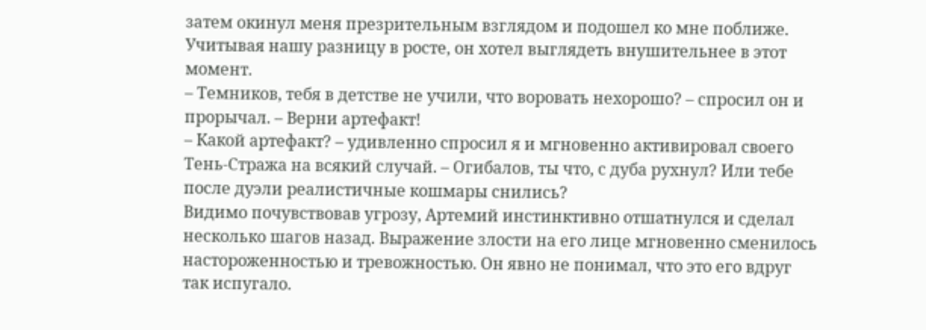затем окинул меня презрительным взглядом и подошел ко мне поближе. Учитывая нашу разницу в росте, он хотел выглядеть внушительнее в этот момент.
– Темников, тебя в детстве не учили, что воровать нехорошо? – спросил он и прорычал. – Верни артефакт!
– Какой артефакт? – удивленно спросил я и мгновенно активировал своего Тень-Стража на всякий случай. – Огибалов, ты что, с дуба рухнул? Или тебе после дуэли реалистичные кошмары снились?
Видимо почувствовав угрозу, Артемий инстинктивно отшатнулся и сделал несколько шагов назад. Выражение злости на его лице мгновенно сменилось настороженностью и тревожностью. Он явно не понимал, что это его вдруг так испугало.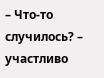– Что-то случилось? – участливо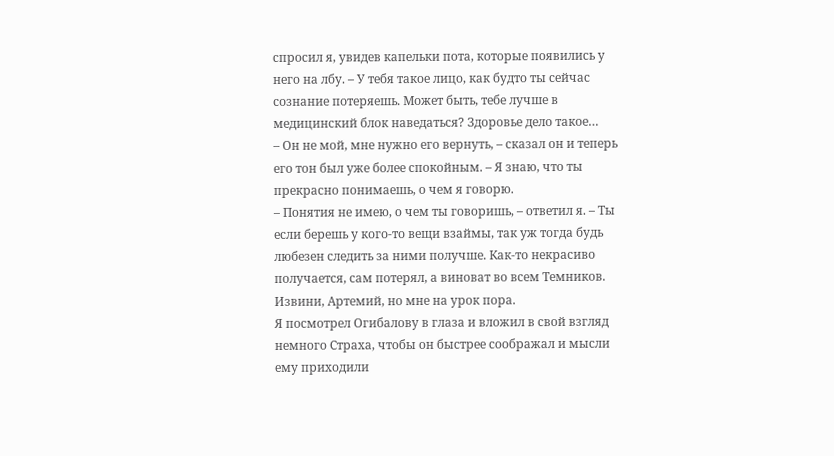спросил я, увидев капельки пота, которые появились у него на лбу. – У тебя такое лицо, как будто ты сейчас сознание потеряешь. Может быть, тебе лучше в медицинский блок наведаться? Здоровье дело такое…
– Он не мой, мне нужно его вернуть, – сказал он и теперь его тон был уже более спокойным. – Я знаю, что ты прекрасно понимаешь, о чем я говорю.
– Понятия не имею, о чем ты говоришь, – ответил я. – Ты если берешь у кого-то вещи взаймы, так уж тогда будь любезен следить за ними получше. Как-то некрасиво получается, сам потерял, а виноват во всем Темников. Извини, Артемий, но мне на урок пора.
Я посмотрел Огибалову в глаза и вложил в свой взгляд немного Страха, чтобы он быстрее соображал и мысли ему приходили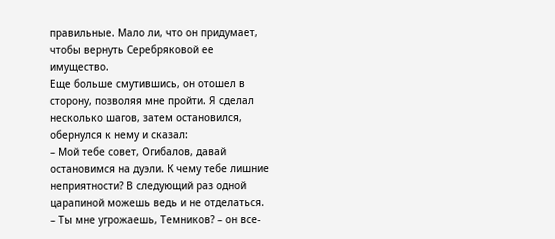правильные. Мало ли, что он придумает, чтобы вернуть Серебряковой ее имущество.
Еще больше смутившись, он отошел в сторону, позволяя мне пройти. Я сделал несколько шагов, затем остановился, обернулся к нему и сказал:
– Мой тебе совет, Огибалов, давай остановимся на дуэли. К чему тебе лишние неприятности? В следующий раз одной царапиной можешь ведь и не отделаться.
– Ты мне угрожаешь, Темников? – он все-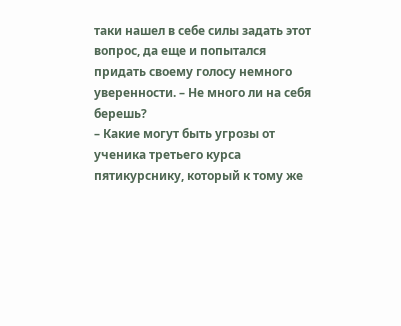таки нашел в себе силы задать этот вопрос, да еще и попытался придать своему голосу немного уверенности. – Не много ли на себя берешь?
– Какие могут быть угрозы от ученика третьего курса пятикурснику, который к тому же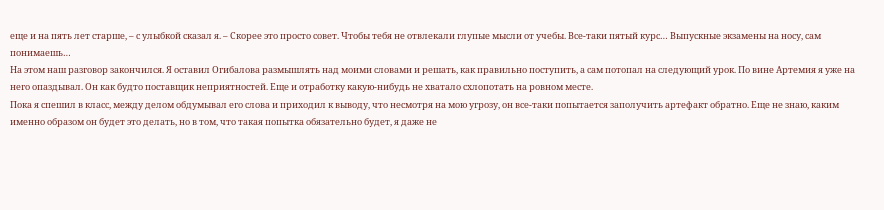еще и на пять лет старше, – с улыбкой сказал я. – Скорее это просто совет. Чтобы тебя не отвлекали глупые мысли от учебы. Все-таки пятый курс… Выпускные экзамены на носу, сам понимаешь…
На этом наш разговор закончился. Я оставил Огибалова размышлять над моими словами и решать, как правильно поступить, а сам потопал на следующий урок. По вине Артемия я уже на него опаздывал. Он как будто поставщик неприятностей. Еще и отработку какую-нибудь не хватало схлопотать на ровном месте.
Пока я спешил в класс, между делом обдумывал его слова и приходил к выводу, что несмотря на мою угрозу, он все-таки попытается заполучить артефакт обратно. Еще не знаю, каким именно образом он будет это делать, но в том, что такая попытка обязательно будет, я даже не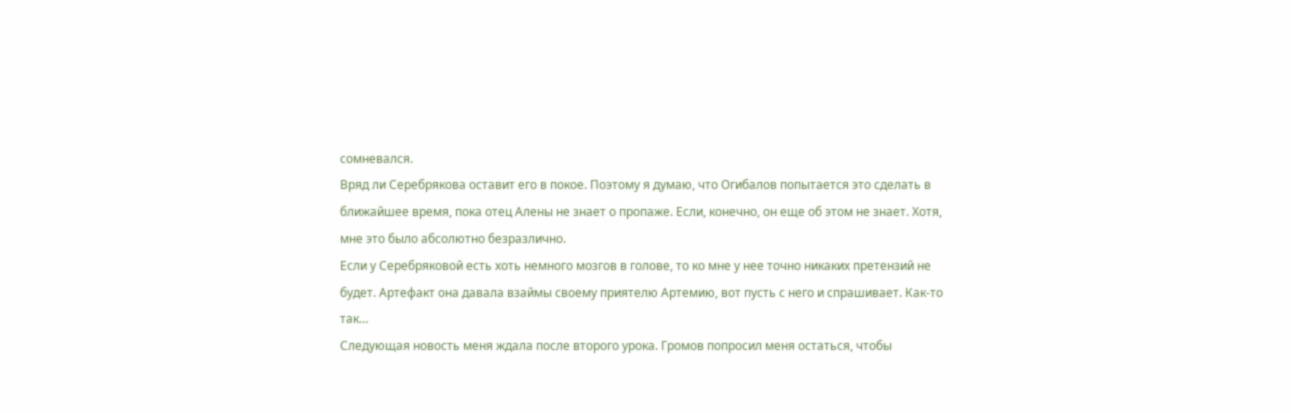сомневался.
Вряд ли Серебрякова оставит его в покое. Поэтому я думаю, что Огибалов попытается это сделать в ближайшее время, пока отец Алены не знает о пропаже. Если, конечно, он еще об этом не знает. Хотя, мне это было абсолютно безразлично.
Если у Серебряковой есть хоть немного мозгов в голове, то ко мне у нее точно никаких претензий не будет. Артефакт она давала взаймы своему приятелю Артемию, вот пусть с него и спрашивает. Как-то так…
Следующая новость меня ждала после второго урока. Громов попросил меня остаться, чтобы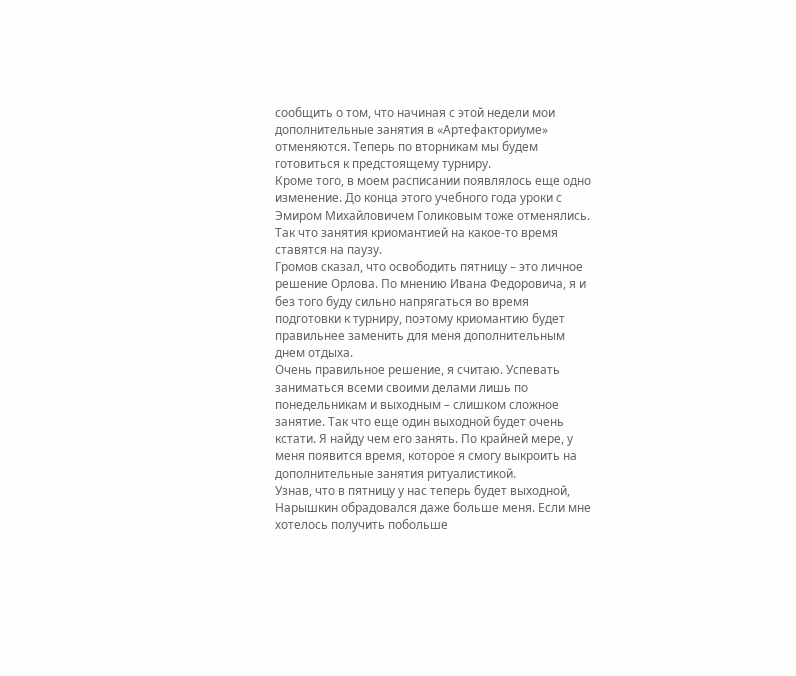сообщить о том, что начиная с этой недели мои дополнительные занятия в «Артефакториуме» отменяются. Теперь по вторникам мы будем готовиться к предстоящему турниру.
Кроме того, в моем расписании появлялось еще одно изменение. До конца этого учебного года уроки с Эмиром Михайловичем Голиковым тоже отменялись. Так что занятия криомантией на какое-то время ставятся на паузу.
Громов сказал, что освободить пятницу – это личное решение Орлова. По мнению Ивана Федоровича, я и без того буду сильно напрягаться во время подготовки к турниру, поэтому криомантию будет правильнее заменить для меня дополнительным днем отдыха.
Очень правильное решение, я считаю. Успевать заниматься всеми своими делами лишь по понедельникам и выходным – слишком сложное занятие. Так что еще один выходной будет очень кстати. Я найду чем его занять. По крайней мере, у меня появится время, которое я смогу выкроить на дополнительные занятия ритуалистикой.
Узнав, что в пятницу у нас теперь будет выходной, Нарышкин обрадовался даже больше меня. Если мне хотелось получить побольше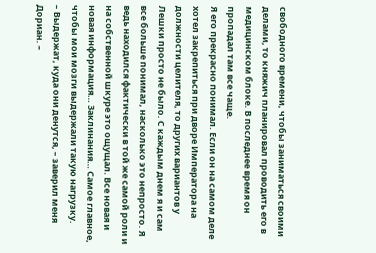свободного времени, чтобы заниматься своими делами, то княжич планировал проводить его в медицинском блоке. В последнее время он пропадал там все чаще.
Я его прекрасно понимал. Если он на самом деле хотел закрепиться при дворе Императора на должности целителя, то других вариантов у Лешки просто не было. С каждым днем я и сам все больше понимал, насколько это непросто. Я ведь находился фактически в той же самой роли и на собственной шкуре это ощущал. Все новая и новая информация… Заклинания… Самое главное, чтобы мои мозги выдержали такую нагрузку.
– Выдержат, куда они денутся, – заверил меня Дориан. –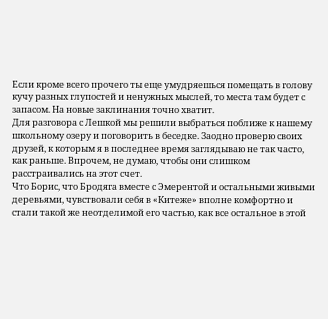Если кроме всего прочего ты еще умудряешься помещать в голову кучу разных глупостей и ненужных мыслей, то места там будет с запасом. На новые заклинания точно хватит.
Для разговора с Лешкой мы решили выбраться поближе к нашему школьному озеру и поговорить в беседке. Заодно проверю своих друзей, к которым я в последнее время заглядываю не так часто, как раньше. Впрочем, не думаю, чтобы они слишком расстраивались на этот счет.
Что Борис, что Бродяга вместе с Эмерентой и остальными живыми деревьями, чувствовали себя в «Китеже» вполне комфортно и стали такой же неотделимой его частью, как все остальное в этой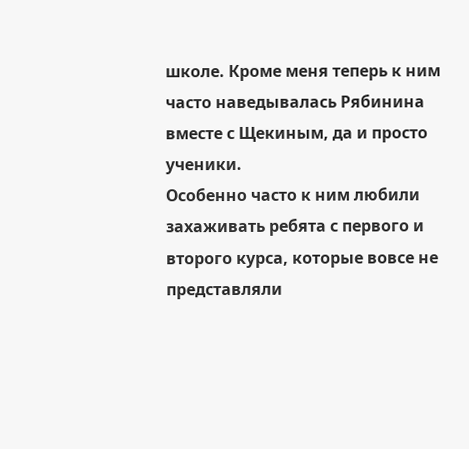школе. Кроме меня теперь к ним часто наведывалась Рябинина вместе с Щекиным, да и просто ученики.
Особенно часто к ним любили захаживать ребята с первого и второго курса, которые вовсе не представляли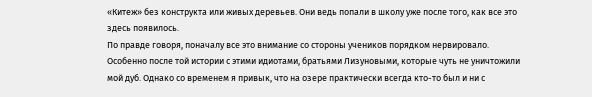«Китеж» без конструкта или живых деревьев. Они ведь попали в школу уже после того, как все это здесь появилось.
По правде говоря, поначалу все это внимание со стороны учеников порядком нервировало. Особенно после той истории с этими идиотами, братьями Лизуновыми, которые чуть не уничтожили мой дуб. Однако со временем я привык, что на озере практически всегда кто-то был и ни с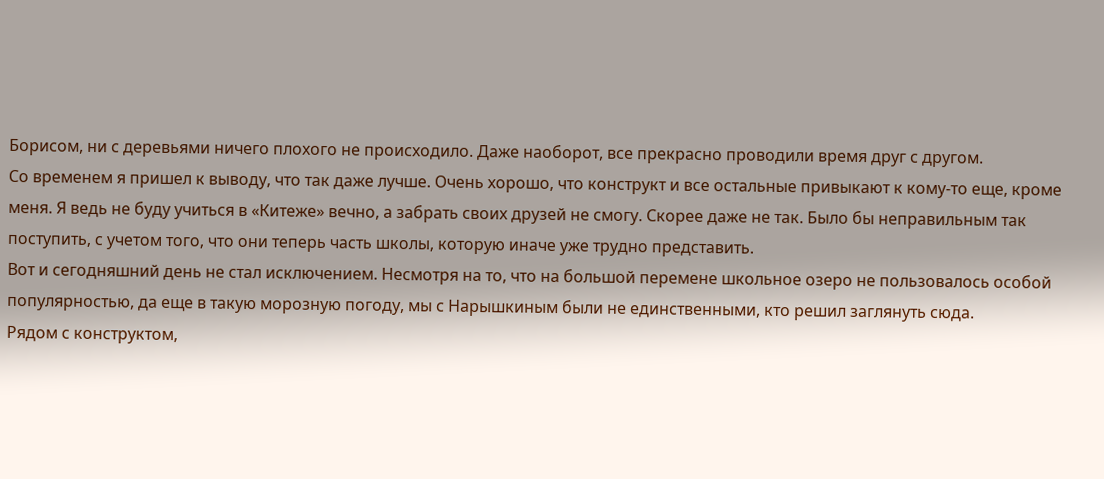Борисом, ни с деревьями ничего плохого не происходило. Даже наоборот, все прекрасно проводили время друг с другом.
Со временем я пришел к выводу, что так даже лучше. Очень хорошо, что конструкт и все остальные привыкают к кому-то еще, кроме меня. Я ведь не буду учиться в «Китеже» вечно, а забрать своих друзей не смогу. Скорее даже не так. Было бы неправильным так поступить, с учетом того, что они теперь часть школы, которую иначе уже трудно представить.
Вот и сегодняшний день не стал исключением. Несмотря на то, что на большой перемене школьное озеро не пользовалось особой популярностью, да еще в такую морозную погоду, мы с Нарышкиным были не единственными, кто решил заглянуть сюда.
Рядом с конструктом,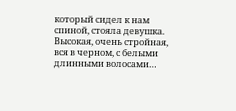который сидел к нам спиной, стояла девушка. Высокая, очень стройная, вся в черном, с белыми длинными волосами…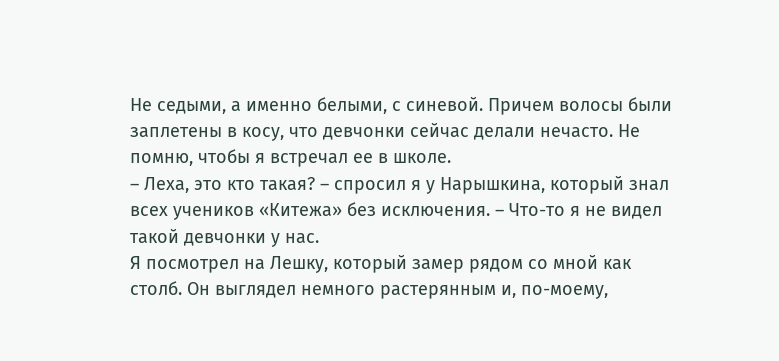Не седыми, а именно белыми, с синевой. Причем волосы были заплетены в косу, что девчонки сейчас делали нечасто. Не помню, чтобы я встречал ее в школе.
– Леха, это кто такая? – спросил я у Нарышкина, который знал всех учеников «Китежа» без исключения. – Что-то я не видел такой девчонки у нас.
Я посмотрел на Лешку, который замер рядом со мной как столб. Он выглядел немного растерянным и, по-моему,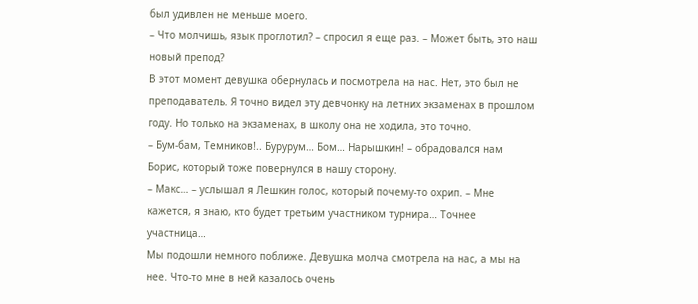был удивлен не меньше моего.
– Что молчишь, язык проглотил? – спросил я еще раз. – Может быть, это наш новый препод?
В этот момент девушка обернулась и посмотрела на нас. Нет, это был не преподаватель. Я точно видел эту девчонку на летних экзаменах в прошлом году. Но только на экзаменах, в школу она не ходила, это точно.
– Бум-бам, Темников!.. Бурурум… Бом… Нарышкин! – обрадовался нам Борис, который тоже повернулся в нашу сторону.
– Макс… – услышал я Лешкин голос, который почему-то охрип. – Мне кажется, я знаю, кто будет третьим участником турнира… Точнее участница…
Мы подошли немного поближе. Девушка молча смотрела на нас, а мы на нее. Что-то мне в ней казалось очень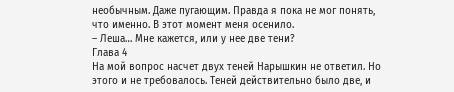необычным. Даже пугающим. Правда я пока не мог понять, что именно. В этот момент меня осенило.
– Леша… Мне кажется, или у нее две тени?
Глава 4
На мой вопрос насчет двух теней Нарышкин не ответил. Но этого и не требовалось. Теней действительно было две, и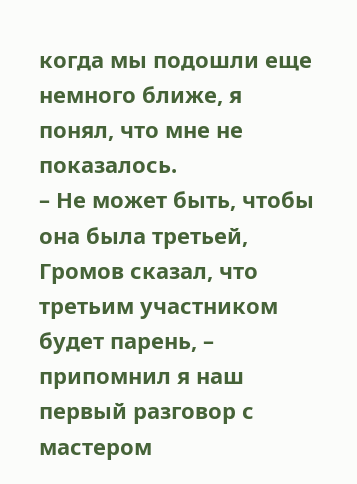когда мы подошли еще немного ближе, я понял, что мне не показалось.
– Не может быть, чтобы она была третьей, Громов сказал, что третьим участником будет парень, – припомнил я наш первый разговор с мастером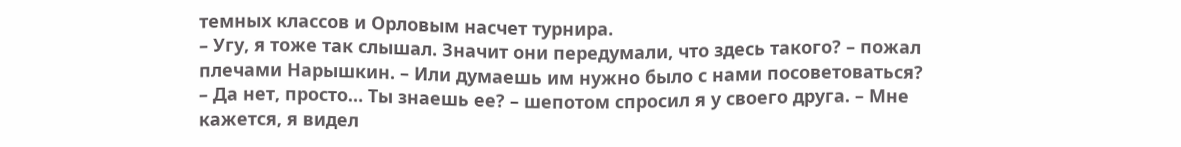темных классов и Орловым насчет турнира.
– Угу, я тоже так слышал. Значит они передумали, что здесь такого? – пожал плечами Нарышкин. – Или думаешь им нужно было с нами посоветоваться?
– Да нет, просто… Ты знаешь ее? – шепотом спросил я у своего друга. – Мне кажется, я видел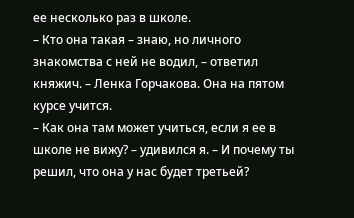ее несколько раз в школе.
– Кто она такая – знаю, но личного знакомства с ней не водил, – ответил княжич. – Ленка Горчакова. Она на пятом курсе учится.
– Как она там может учиться, если я ее в школе не вижу? – удивился я. – И почему ты решил, что она у нас будет третьей?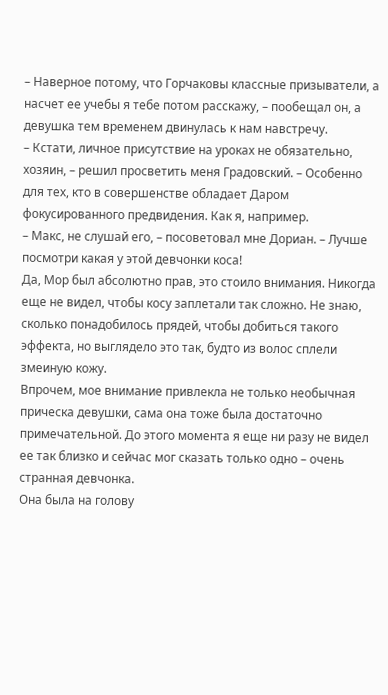– Наверное потому, что Горчаковы классные призыватели, а насчет ее учебы я тебе потом расскажу, – пообещал он, а девушка тем временем двинулась к нам навстречу.
– Кстати, личное присутствие на уроках не обязательно, хозяин, – решил просветить меня Градовский. – Особенно для тех, кто в совершенстве обладает Даром фокусированного предвидения. Как я, например.
– Макс, не слушай его, – посоветовал мне Дориан. – Лучше посмотри какая у этой девчонки коса!
Да, Мор был абсолютно прав, это стоило внимания. Никогда еще не видел, чтобы косу заплетали так сложно. Не знаю, сколько понадобилось прядей, чтобы добиться такого эффекта, но выглядело это так, будто из волос сплели змеиную кожу.
Впрочем, мое внимание привлекла не только необычная прическа девушки, сама она тоже была достаточно примечательной. До этого момента я еще ни разу не видел ее так близко и сейчас мог сказать только одно – очень странная девчонка.
Она была на голову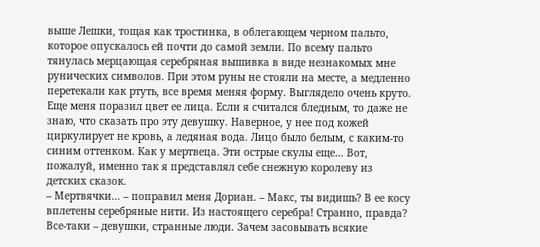выше Лешки, тощая как тростинка, в облегающем черном пальто, которое опускалось ей почти до самой земли. По всему пальто тянулась мерцающая серебряная вышивка в виде незнакомых мне рунических символов. При этом руны не стояли на месте, а медленно перетекали как ртуть, все время меняя форму. Выглядело очень круто.
Еще меня поразил цвет ее лица. Если я считался бледным, то даже не знаю, что сказать про эту девушку. Наверное, у нее под кожей циркулирует не кровь, а ледяная вода. Лицо было белым, с каким-то синим оттенком. Как у мертвеца. Эти острые скулы еще… Вот, пожалуй, именно так я представлял себе снежную королеву из детских сказок.
– Мертвячки… – поправил меня Дориан. – Макс, ты видишь? В ее косу вплетены серебряные нити. Из настоящего серебра! Странно, правда? Все-таки – девушки, странные люди. Зачем засовывать всякие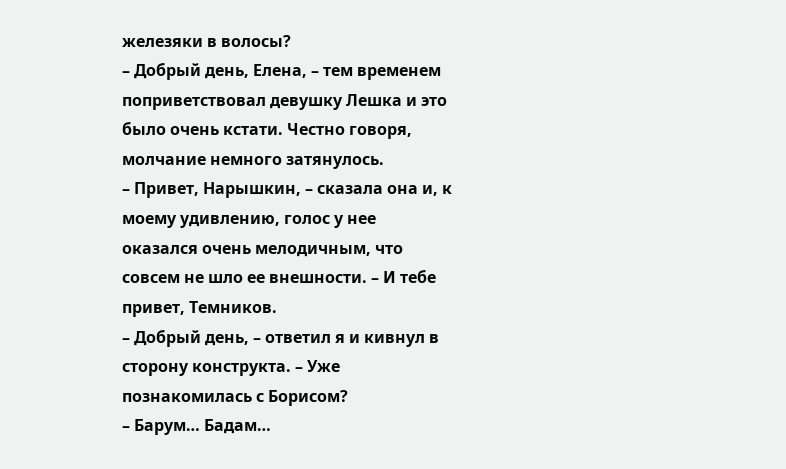железяки в волосы?
– Добрый день, Елена, – тем временем поприветствовал девушку Лешка и это было очень кстати. Честно говоря, молчание немного затянулось.
– Привет, Нарышкин, – сказала она и, к моему удивлению, голос у нее оказался очень мелодичным, что совсем не шло ее внешности. – И тебе привет, Темников.
– Добрый день, – ответил я и кивнул в сторону конструкта. – Уже познакомилась с Борисом?
– Барум… Бадам…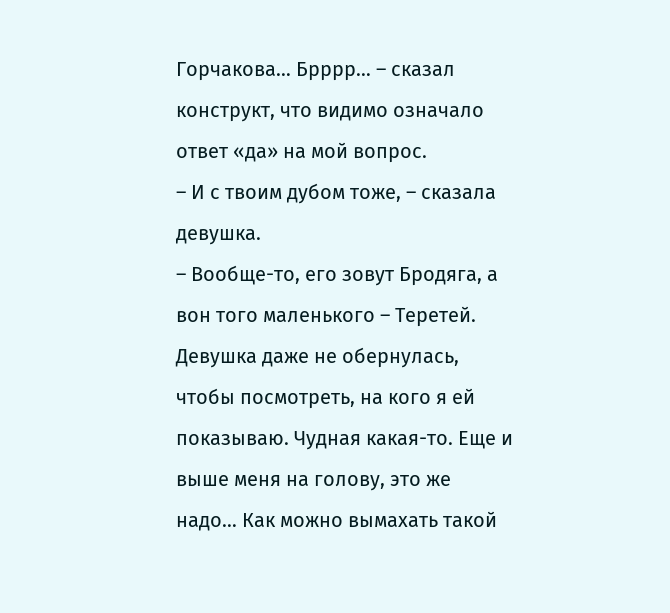Горчакова… Брррр… – сказал конструкт, что видимо означало ответ «да» на мой вопрос.
– И с твоим дубом тоже, – сказала девушка.
– Вообще-то, его зовут Бродяга, а вон того маленького – Теретей.
Девушка даже не обернулась, чтобы посмотреть, на кого я ей показываю. Чудная какая-то. Еще и выше меня на голову, это же надо… Как можно вымахать такой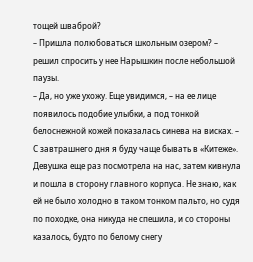тощей шваброй?
– Пришла полюбоваться школьным озером? – решил спросить у нее Нарышкин после небольшой паузы.
– Да, но уже ухожу. Еще увидимся, – на ее лице появилось подобие улыбки, а под тонкой белоснежной кожей показалась синева на висках. – С завтрашнего дня я буду чаще бывать в «Китеже».
Девушка еще раз посмотрела на нас, затем кивнула и пошла в сторону главного корпуса. Не знаю, как ей не было холодно в таком тонком пальто, но судя по походке, она никуда не спешила, и со стороны казалось, будто по белому снегу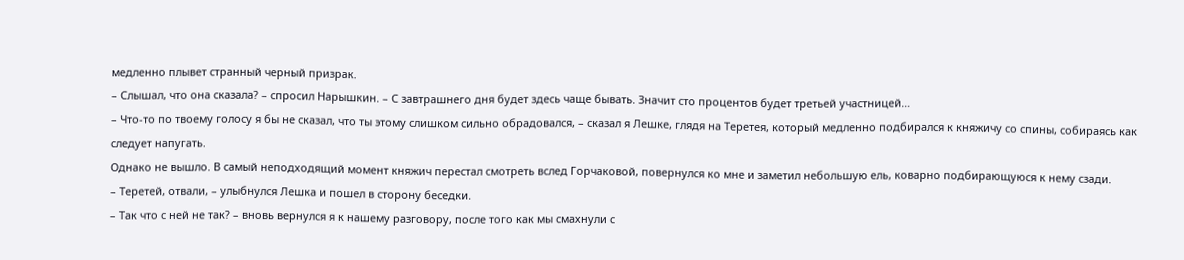медленно плывет странный черный призрак.
– Слышал, что она сказала? – спросил Нарышкин. – С завтрашнего дня будет здесь чаще бывать. Значит сто процентов будет третьей участницей…
– Что-то по твоему голосу я бы не сказал, что ты этому слишком сильно обрадовался, – сказал я Лешке, глядя на Теретея, который медленно подбирался к княжичу со спины, собираясь как следует напугать.
Однако не вышло. В самый неподходящий момент княжич перестал смотреть вслед Горчаковой, повернулся ко мне и заметил небольшую ель, коварно подбирающуюся к нему сзади.
– Теретей, отвали, – улыбнулся Лешка и пошел в сторону беседки.
– Так что с ней не так? – вновь вернулся я к нашему разговору, после того как мы смахнули с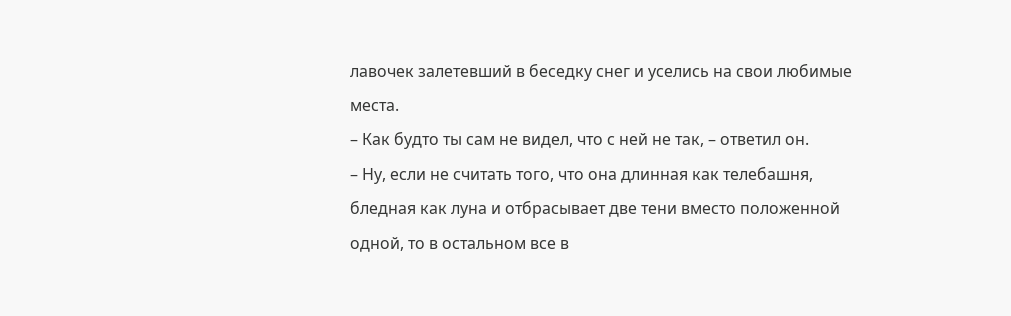лавочек залетевший в беседку снег и уселись на свои любимые места.
– Как будто ты сам не видел, что с ней не так, – ответил он.
– Ну, если не считать того, что она длинная как телебашня, бледная как луна и отбрасывает две тени вместо положенной одной, то в остальном все в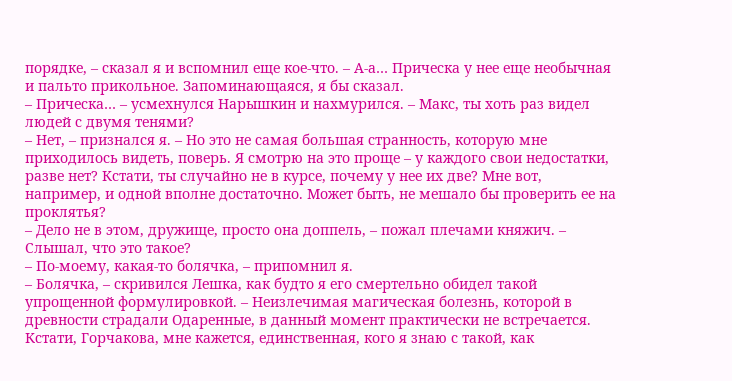порядке, – сказал я и вспомнил еще кое-что. – А-а… Прическа у нее еще необычная и пальто прикольное. Запоминающаяся, я бы сказал.
– Прическа… – усмехнулся Нарышкин и нахмурился. – Макс, ты хоть раз видел людей с двумя тенями?
– Нет, – признался я. – Но это не самая большая странность, которую мне приходилось видеть, поверь. Я смотрю на это проще – у каждого свои недостатки, разве нет? Кстати, ты случайно не в курсе, почему у нее их две? Мне вот, например, и одной вполне достаточно. Может быть, не мешало бы проверить ее на проклятья?
– Дело не в этом, дружище, просто она доппель, – пожал плечами княжич. – Слышал, что это такое?
– По-моему, какая-то болячка, – припомнил я.
– Болячка, – скривился Лешка, как будто я его смертельно обидел такой упрощенной формулировкой. – Неизлечимая магическая болезнь, которой в древности страдали Одаренные, в данный момент практически не встречается. Кстати, Горчакова, мне кажется, единственная, кого я знаю с такой, как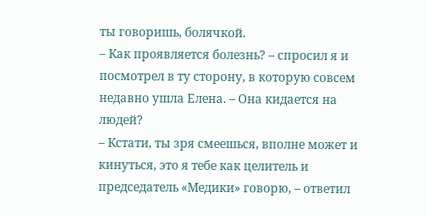ты говоришь, болячкой.
– Как проявляется болезнь? – спросил я и посмотрел в ту сторону, в которую совсем недавно ушла Елена. – Она кидается на людей?
– Кстати, ты зря смеешься, вполне может и кинуться, это я тебе как целитель и председатель «Медики» говорю, – ответил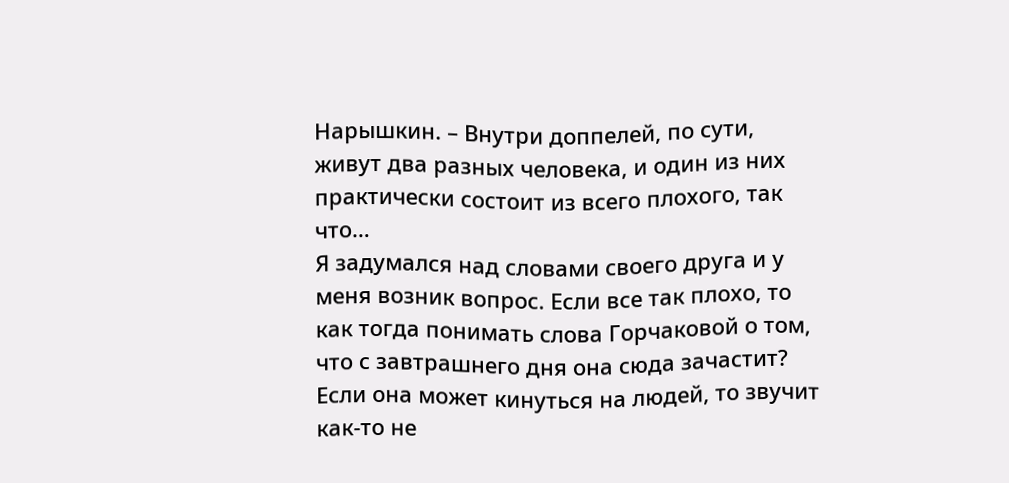Нарышкин. – Внутри доппелей, по сути, живут два разных человека, и один из них практически состоит из всего плохого, так что…
Я задумался над словами своего друга и у меня возник вопрос. Если все так плохо, то как тогда понимать слова Горчаковой о том, что с завтрашнего дня она сюда зачастит? Если она может кинуться на людей, то звучит как-то не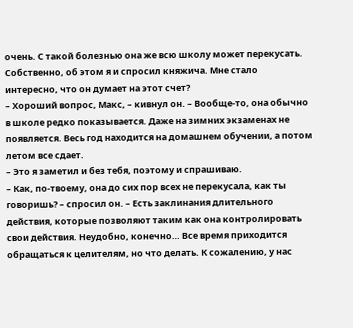очень. С такой болезнью она же всю школу может перекусать. Собственно, об этом я и спросил княжича. Мне стало интересно, что он думает на этот счет?
– Хороший вопрос, Макс, – кивнул он. – Вообще-то, она обычно в школе редко показывается. Даже на зимних экзаменах не появляется. Весь год находится на домашнем обучении, а потом летом все сдает.
– Это я заметил и без тебя, поэтому и спрашиваю.
– Как, по-твоему, она до сих пор всех не перекусала, как ты говоришь? – спросил он. – Есть заклинания длительного действия, которые позволяют таким как она контролировать свои действия. Неудобно, конечно… Все время приходится обращаться к целителям, но что делать. К сожалению, у нас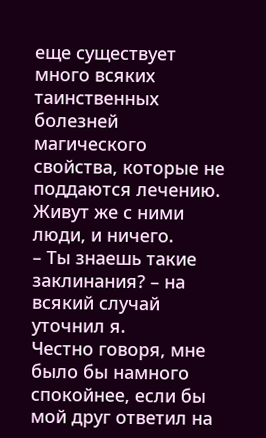еще существует много всяких таинственных болезней магического свойства, которые не поддаются лечению. Живут же с ними люди, и ничего.
– Ты знаешь такие заклинания? – на всякий случай уточнил я.
Честно говоря, мне было бы намного спокойнее, если бы мой друг ответил на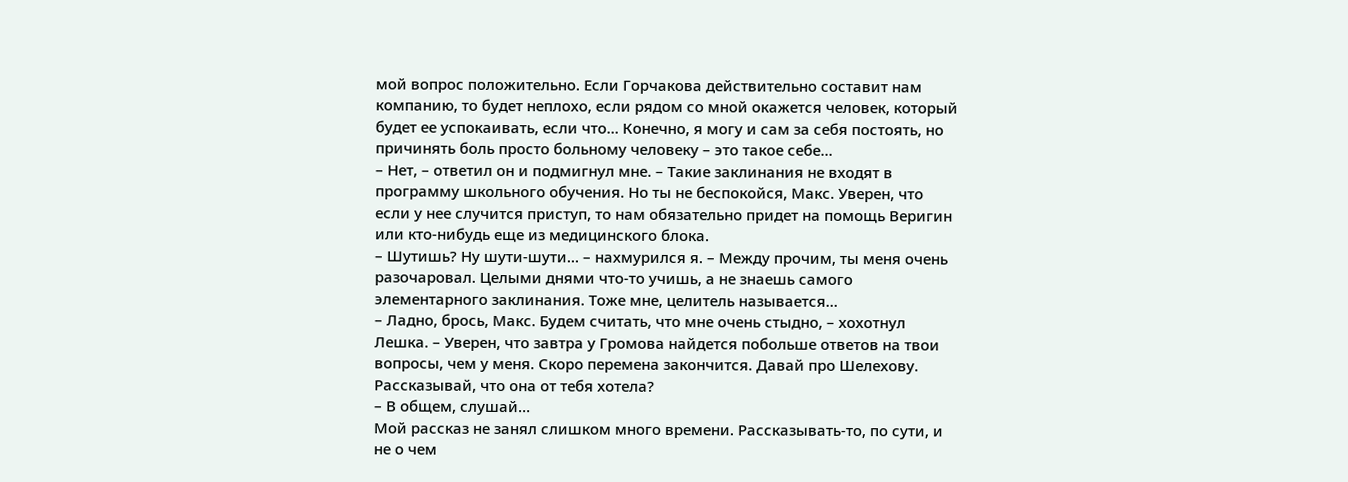мой вопрос положительно. Если Горчакова действительно составит нам компанию, то будет неплохо, если рядом со мной окажется человек, который будет ее успокаивать, если что… Конечно, я могу и сам за себя постоять, но причинять боль просто больному человеку – это такое себе…
– Нет, – ответил он и подмигнул мне. – Такие заклинания не входят в программу школьного обучения. Но ты не беспокойся, Макс. Уверен, что если у нее случится приступ, то нам обязательно придет на помощь Веригин или кто-нибудь еще из медицинского блока.
– Шутишь? Ну шути-шути… – нахмурился я. – Между прочим, ты меня очень разочаровал. Целыми днями что-то учишь, а не знаешь самого элементарного заклинания. Тоже мне, целитель называется…
– Ладно, брось, Макс. Будем считать, что мне очень стыдно, – хохотнул Лешка. – Уверен, что завтра у Громова найдется побольше ответов на твои вопросы, чем у меня. Скоро перемена закончится. Давай про Шелехову. Рассказывай, что она от тебя хотела?
– В общем, слушай…
Мой рассказ не занял слишком много времени. Рассказывать-то, по сути, и не о чем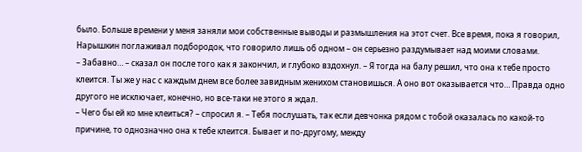было. Больше времени у меня заняли мои собственные выводы и размышления на этот счет. Все время, пока я говорил, Нарышкин поглаживал подбородок, что говорило лишь об одном – он серьезно раздумывает над моими словами.
– Забавно… – сказал он после того как я закончил, и глубоко вздохнул. – Я тогда на балу решил, что она к тебе просто клеится. Ты же у нас с каждым днем все более завидным женихом становишься. А оно вот оказывается что… Правда одно другого не исключает, конечно, но все-таки не этого я ждал.
– Чего бы ей ко мне клеиться? – спросил я. – Тебя послушать, так если девчонка рядом с тобой оказалась по какой-то причине, то однозначно она к тебе клеится. Бывает и по-другому, между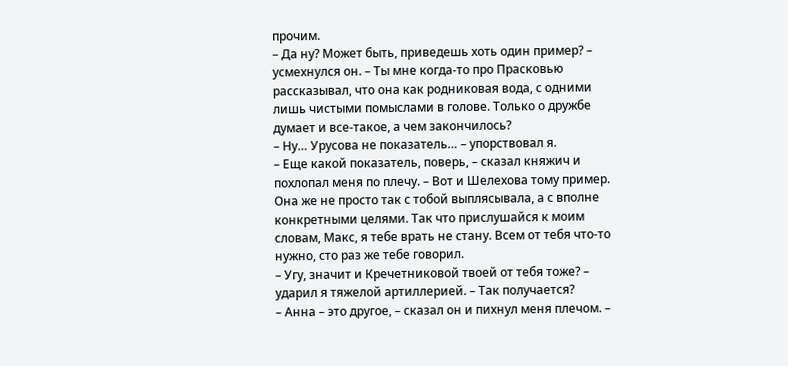прочим.
– Да ну? Может быть, приведешь хоть один пример? – усмехнулся он. – Ты мне когда-то про Прасковью рассказывал, что она как родниковая вода, с одними лишь чистыми помыслами в голове. Только о дружбе думает и все-такое, а чем закончилось?
– Ну… Урусова не показатель… – упорствовал я.
– Еще какой показатель, поверь, – сказал княжич и похлопал меня по плечу. – Вот и Шелехова тому пример. Она же не просто так с тобой выплясывала, а с вполне конкретными целями. Так что прислушайся к моим словам, Макс, я тебе врать не стану. Всем от тебя что-то нужно, сто раз же тебе говорил.
– Угу, значит и Кречетниковой твоей от тебя тоже? – ударил я тяжелой артиллерией. – Так получается?
– Анна – это другое, – сказал он и пихнул меня плечом. –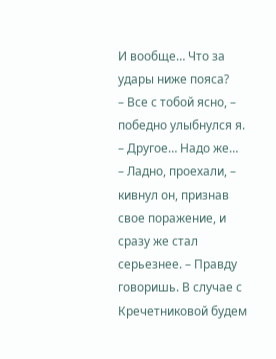И вообще… Что за удары ниже пояса?
– Все с тобой ясно, – победно улыбнулся я. – Другое… Надо же…
– Ладно, проехали, – кивнул он, признав свое поражение, и сразу же стал серьезнее. – Правду говоришь. В случае с Кречетниковой будем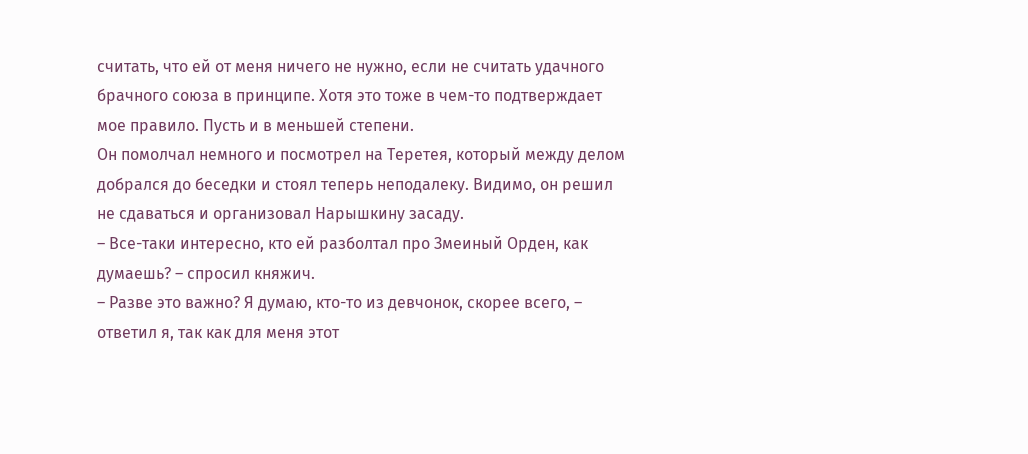считать, что ей от меня ничего не нужно, если не считать удачного брачного союза в принципе. Хотя это тоже в чем-то подтверждает мое правило. Пусть и в меньшей степени.
Он помолчал немного и посмотрел на Теретея, который между делом добрался до беседки и стоял теперь неподалеку. Видимо, он решил не сдаваться и организовал Нарышкину засаду.
– Все-таки интересно, кто ей разболтал про Змеиный Орден, как думаешь? – спросил княжич.
– Разве это важно? Я думаю, кто-то из девчонок, скорее всего, – ответил я, так как для меня этот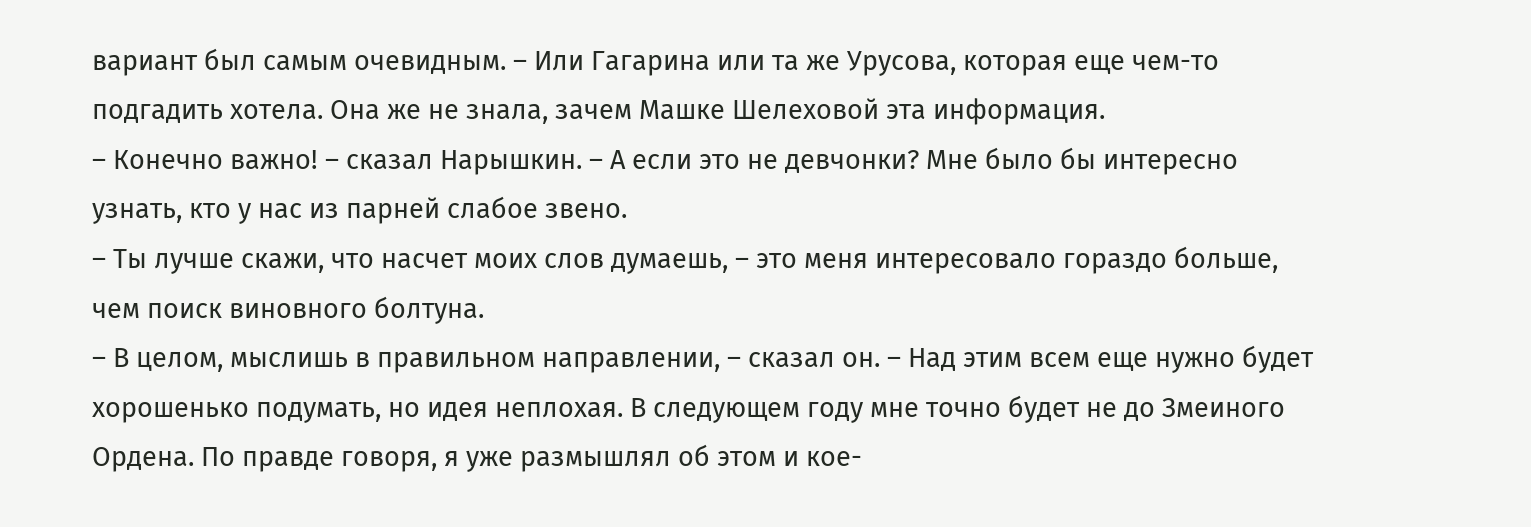вариант был самым очевидным. – Или Гагарина или та же Урусова, которая еще чем-то подгадить хотела. Она же не знала, зачем Машке Шелеховой эта информация.
– Конечно важно! – сказал Нарышкин. – А если это не девчонки? Мне было бы интересно узнать, кто у нас из парней слабое звено.
– Ты лучше скажи, что насчет моих слов думаешь, – это меня интересовало гораздо больше, чем поиск виновного болтуна.
– В целом, мыслишь в правильном направлении, – сказал он. – Над этим всем еще нужно будет хорошенько подумать, но идея неплохая. В следующем году мне точно будет не до Змеиного Ордена. По правде говоря, я уже размышлял об этом и кое-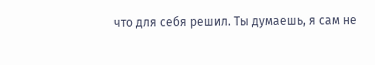что для себя решил. Ты думаешь, я сам не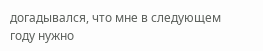догадывался, что мне в следующем году нужно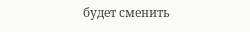будет сменить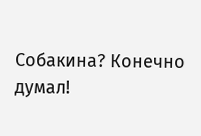Собакина? Конечно думал!